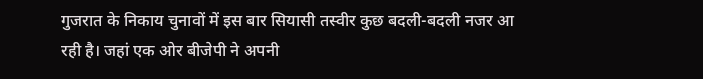गुजरात के निकाय चुनावों में इस बार सियासी तस्वीर कुछ बदली-बदली नजर आ रही है। जहां एक ओर बीजेपी ने अपनी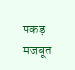पकड़ मजबूत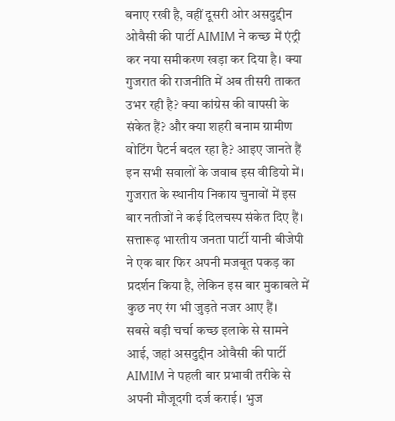बनाए रखी है, वहीं दूसरी ओर असदुद्दीन ओवैसी की पार्टी AIMIM ने कच्छ में एंट्री कर नया समीकरण खड़ा कर दिया है। क्या गुजरात की राजनीति में अब तीसरी ताकत उभर रही है? क्या कांग्रेस की वापसी के संकेत हैं? और क्या शहरी बनाम ग्रामीण वोटिंग पैटर्न बदल रहा है? आइए जानते हैं इन सभी सवालों के जवाब इस वीडियो में।
गुजरात के स्थानीय निकाय चुनावों में इस बार नतीजों ने कई दिलचस्प संकेत दिए हैं। सत्तारूढ़ भारतीय जनता पार्टी यानी बीजेपी ने एक बार फिर अपनी मजबूत पकड़ का प्रदर्शन किया है, लेकिन इस बार मुकाबले में कुछ नए रंग भी जुड़ते नजर आए हैं।
सबसे बड़ी चर्चा कच्छ इलाके से सामने आई, जहां असदुद्दीन ओवैसी की पार्टी AIMIM ने पहली बार प्रभावी तरीके से अपनी मौजूदगी दर्ज कराई। भुज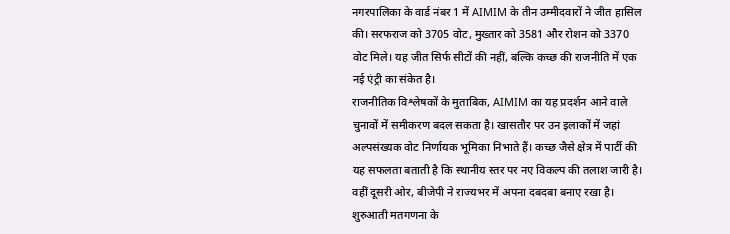नगरपालिका के वार्ड नंबर 1 में AIMIM के तीन उम्मीदवारों ने जीत हासिल की। सरफराज को 3705 वोट, मुख्तार को 3581 और रोशन को 3370 वोट मिले। यह जीत सिर्फ सीटों की नहीं, बल्कि कच्छ की राजनीति में एक नई एंट्री का संकेत है।
राजनीतिक विश्लेषकों के मुताबिक, AIMIM का यह प्रदर्शन आने वाले चुनावों में समीकरण बदल सकता है। खासतौर पर उन इलाकों में जहां अल्पसंख्यक वोट निर्णायक भूमिका निभाते हैं। कच्छ जैसे क्षेत्र में पार्टी की यह सफलता बताती है कि स्थानीय स्तर पर नए विकल्प की तलाश जारी है।
वहीं दूसरी ओर, बीजेपी ने राज्यभर में अपना दबदबा बनाए रखा है। शुरुआती मतगणना के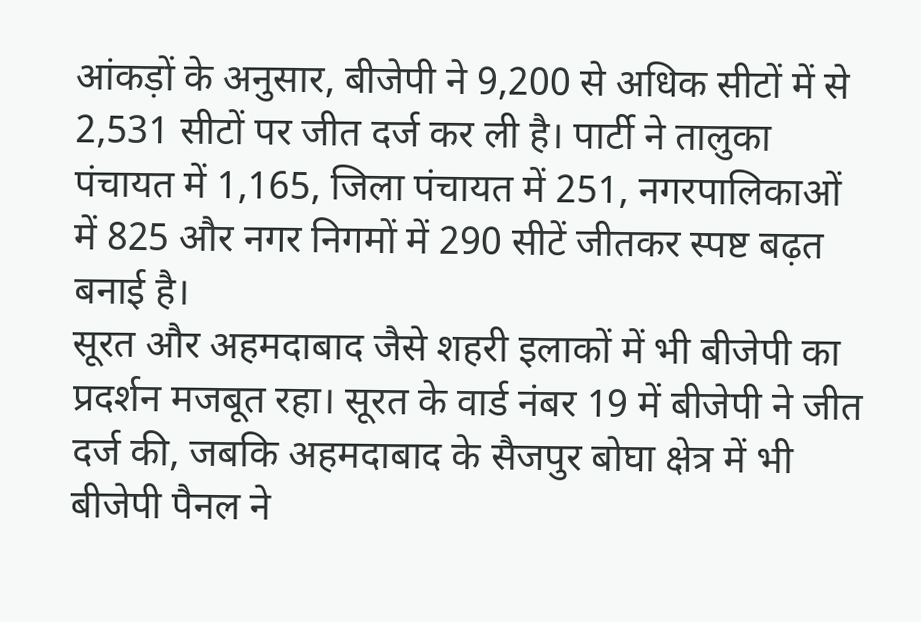आंकड़ों के अनुसार, बीजेपी ने 9,200 से अधिक सीटों में से 2,531 सीटों पर जीत दर्ज कर ली है। पार्टी ने तालुका पंचायत में 1,165, जिला पंचायत में 251, नगरपालिकाओं में 825 और नगर निगमों में 290 सीटें जीतकर स्पष्ट बढ़त बनाई है।
सूरत और अहमदाबाद जैसे शहरी इलाकों में भी बीजेपी का प्रदर्शन मजबूत रहा। सूरत के वार्ड नंबर 19 में बीजेपी ने जीत दर्ज की, जबकि अहमदाबाद के सैजपुर बोघा क्षेत्र में भी बीजेपी पैनल ने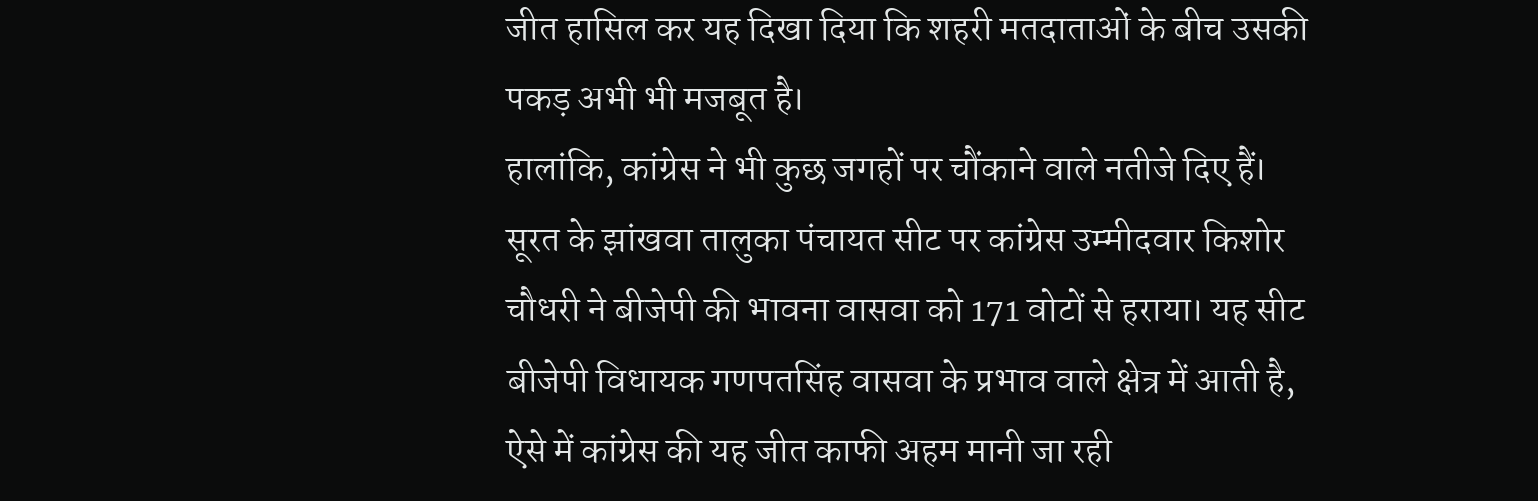जीत हासिल कर यह दिखा दिया कि शहरी मतदाताओं के बीच उसकी पकड़ अभी भी मजबूत है।
हालांकि, कांग्रेस ने भी कुछ जगहों पर चौंकाने वाले नतीजे दिए हैं। सूरत के झांखवा तालुका पंचायत सीट पर कांग्रेस उम्मीदवार किशोर चौधरी ने बीजेपी की भावना वासवा को 171 वोटों से हराया। यह सीट बीजेपी विधायक गणपतसिंह वासवा के प्रभाव वाले क्षेत्र में आती है, ऐसे में कांग्रेस की यह जीत काफी अहम मानी जा रही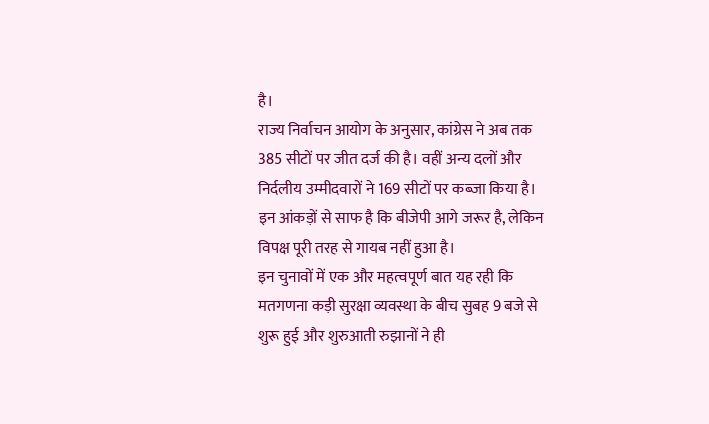है।
राज्य निर्वाचन आयोग के अनुसार, कांग्रेस ने अब तक 385 सीटों पर जीत दर्ज की है। वहीं अन्य दलों और निर्दलीय उम्मीदवारों ने 169 सीटों पर कब्जा किया है। इन आंकड़ों से साफ है कि बीजेपी आगे जरूर है, लेकिन विपक्ष पूरी तरह से गायब नहीं हुआ है।
इन चुनावों में एक और महत्वपूर्ण बात यह रही कि मतगणना कड़ी सुरक्षा व्यवस्था के बीच सुबह 9 बजे से शुरू हुई और शुरुआती रुझानों ने ही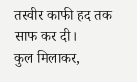तस्वीर काफी हद तक साफ कर दी।
कुल मिलाकर,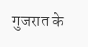गुजरात के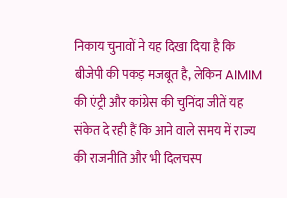निकाय चुनावों ने यह दिखा दिया है कि बीजेपी की पकड़ मजबूत है, लेकिन AIMIM की एंट्री और कांग्रेस की चुनिंदा जीतें यह संकेत दे रही हैं कि आने वाले समय में राज्य की राजनीति और भी दिलचस्प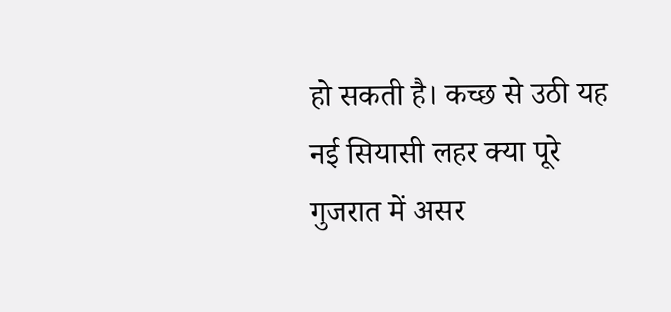हो सकती है। कच्छ से उठी यह नई सियासी लहर क्या पूरे गुजरात में असर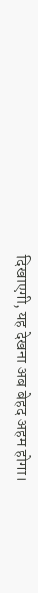दिखाएगी, यह देखना अब बेहद अहम होगा।